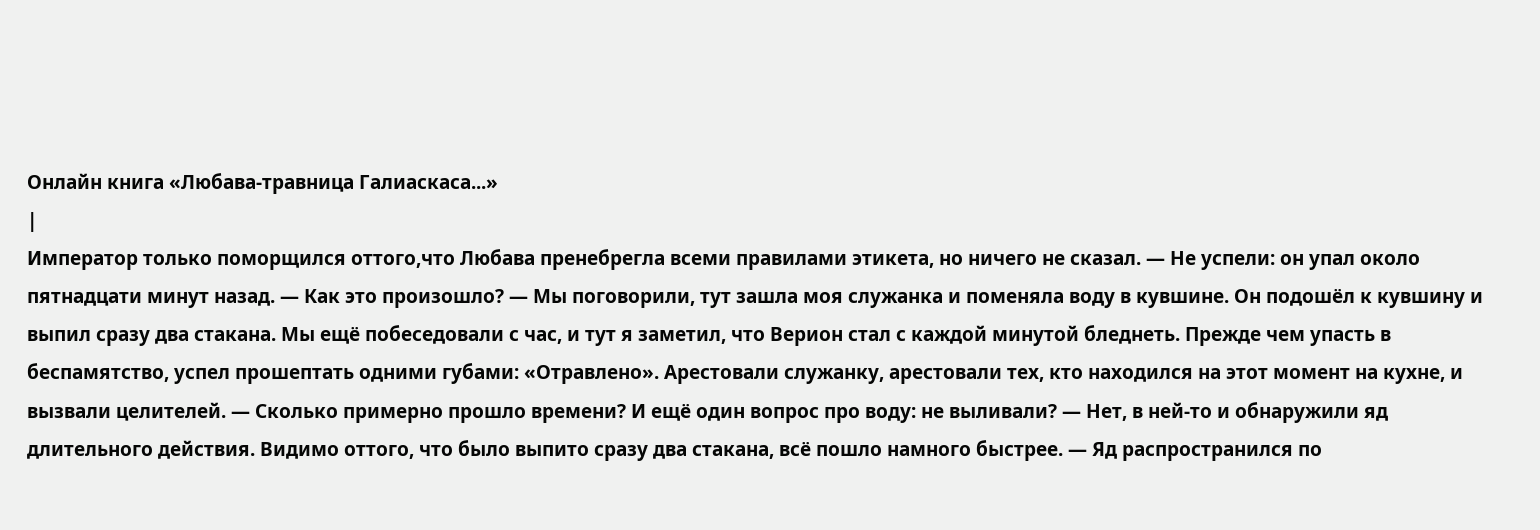Онлайн книга «Любава-травница Галиаскаса...»
|
Император только поморщился оттого,что Любава пренебрегла всеми правилами этикета, но ничего не сказал. — Не успели: он упал около пятнадцати минут назад. — Как это произошло? — Мы поговорили, тут зашла моя служанка и поменяла воду в кувшине. Он подошёл к кувшину и выпил сразу два стакана. Мы ещё побеседовали с час, и тут я заметил, что Верион стал с каждой минутой бледнеть. Прежде чем упасть в беспамятство, успел прошептать одними губами: «Отравлено». Арестовали служанку, арестовали тех, кто находился на этот момент на кухне, и вызвали целителей. — Сколько примерно прошло времени? И ещё один вопрос про воду: не выливали? — Нет, в ней-то и обнаружили яд длительного действия. Видимо оттого, что было выпито сразу два стакана, всё пошло намного быстрее. — Яд распространился по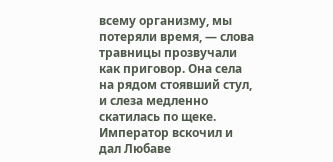всему организму, мы потеряли время, — слова травницы прозвучали как приговор. Она села на рядом стоявший стул, и слеза медленно скатилась по щеке. Император вскочил и дал Любаве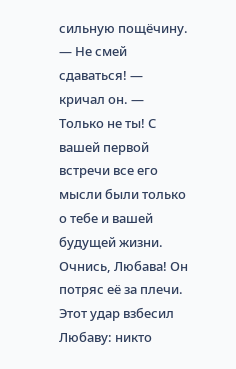сильную пощёчину. — Не смей сдаваться! — кричал он. — Только не ты! С вашей первой встречи все его мысли были только о тебе и вашей будущей жизни. Очнись, Любава! Он потряс её за плечи. Этот удар взбесил Любаву: никто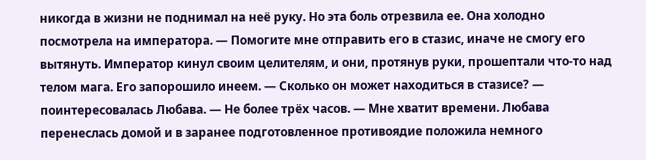никогда в жизни не поднимал на неё руку. Но эта боль отрезвила ее. Она холодно посмотрела на императора. — Помогите мне отправить его в стазис, иначе не смогу его вытянуть. Император кинул своим целителям, и они, протянув руки, прошептали что-то над телом мага. Его запорошило инеем. — Сколько он может находиться в стазисе? — поинтересовалась Любава. — Не более трёх часов. — Мне хватит времени. Любава перенеслась домой и в заранее подготовленное противоядие положила немного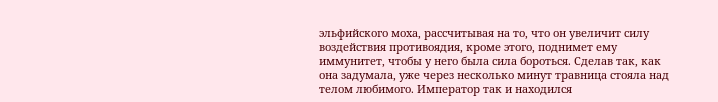эльфийского моха, рассчитывая на то, что он увеличит силу воздействия противоядия, кроме этого, поднимет ему иммунитет, чтобы у него была сила бороться. Сделав так, как она задумала, уже через несколько минут травница стояла над телом любимого. Император так и находился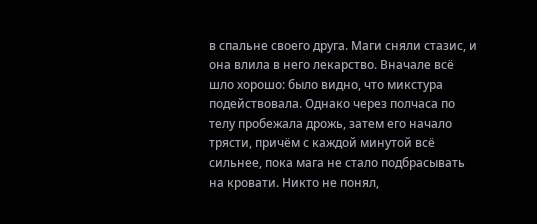в спальне своего друга. Маги сняли стазис, и она влила в него лекарство. Вначале всё шло хорошо: было видно, что микстура подействовала. Однако через полчаса по телу пробежала дрожь, затем его начало трясти, причём с каждой минутой всё сильнее, пока мага не стало подбрасывать на кровати. Никто не понял,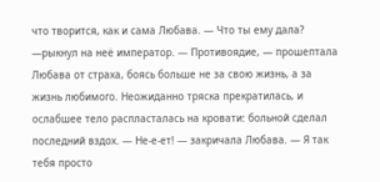что творится, как и сама Любава. — Что ты ему дала? —рыкнул на неё император. — Противоядие, — прошептала Любава от страха, боясь больше не за свою жизнь, а за жизнь любимого. Неожиданно тряска прекратилась, и ослабшее тело распласталась на кровати: больной сделал последний вздох. — Не-е-ет! — закричала Любава. — Я так тебя просто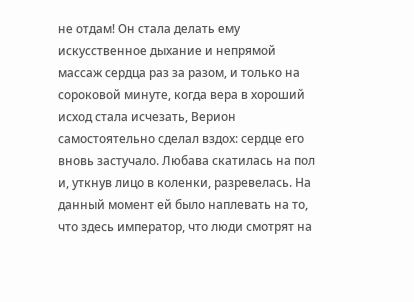не отдам! Он стала делать ему искусственное дыхание и непрямой массаж сердца раз за разом, и только на сороковой минуте, когда вера в хороший исход стала исчезать, Верион самостоятельно сделал вздох: сердце его вновь застучало. Любава скатилась на пол и, уткнув лицо в коленки, разревелась. На данный момент ей было наплевать на то, что здесь император, что люди смотрят на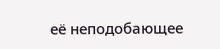её неподобающее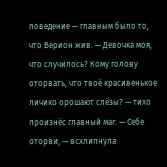поведение — главным было то, что Верион жив. — Девочка моя, что случилось? Кому голову оторвать, что твоё красивенькое личико орошают слёзы? — тихо произнёс главный маг. — Себе оторви, — всхлипнула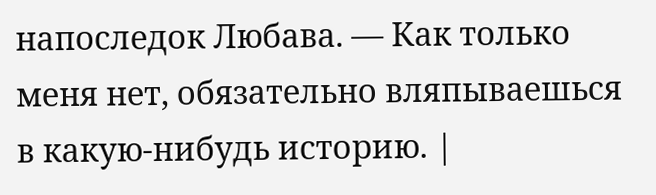напоследок Любава. — Как только меня нет, обязательно вляпываешься в какую-нибудь историю. |